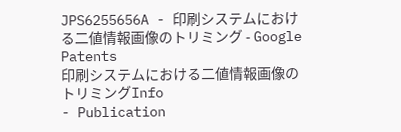JPS6255656A - 印刷システムにおける二値情報画像のトリミング - Google Patents
印刷システムにおける二値情報画像のトリミングInfo
- Publication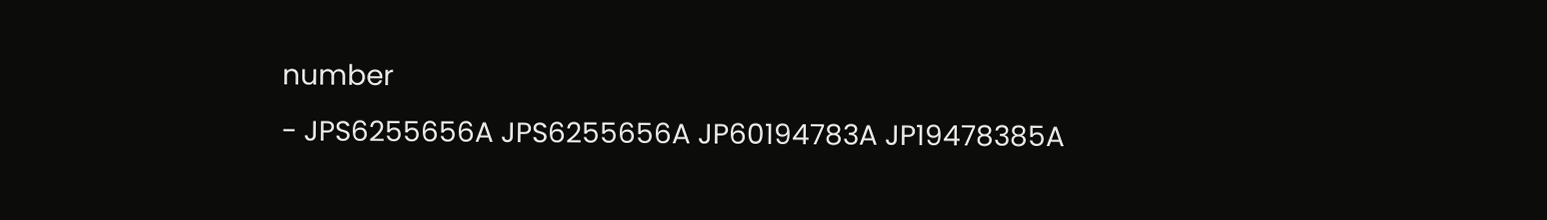number
- JPS6255656A JPS6255656A JP60194783A JP19478385A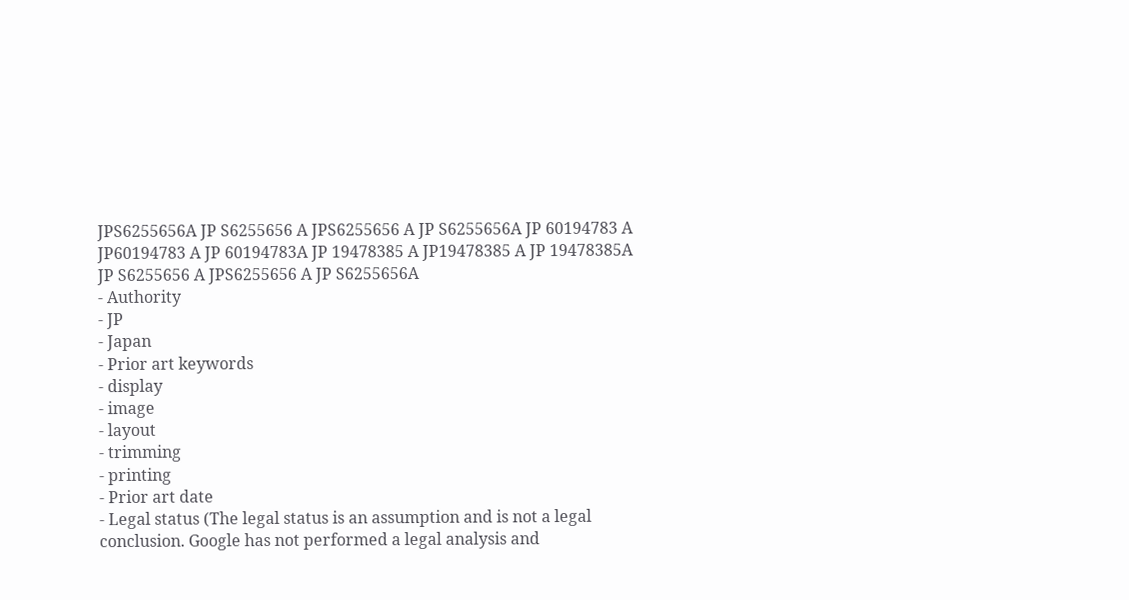JPS6255656A JP S6255656 A JPS6255656 A JP S6255656A JP 60194783 A JP60194783 A JP 60194783A JP 19478385 A JP19478385 A JP 19478385A JP S6255656 A JPS6255656 A JP S6255656A
- Authority
- JP
- Japan
- Prior art keywords
- display
- image
- layout
- trimming
- printing
- Prior art date
- Legal status (The legal status is an assumption and is not a legal conclusion. Google has not performed a legal analysis and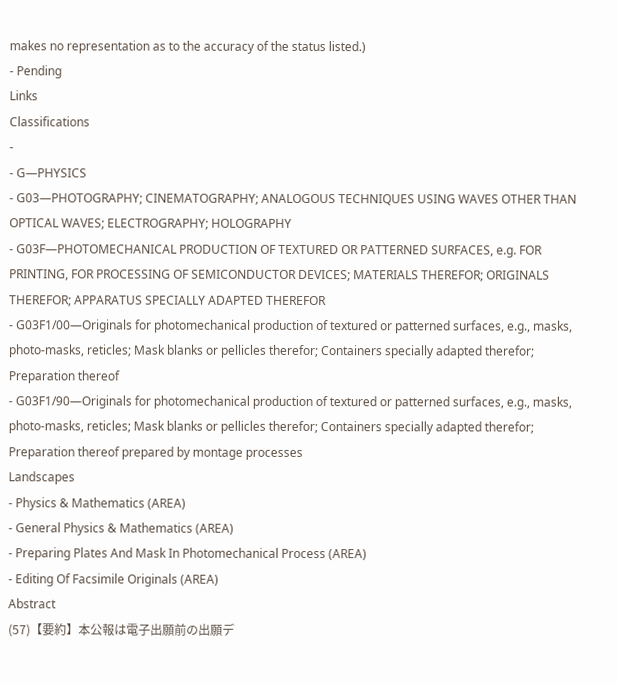makes no representation as to the accuracy of the status listed.)
- Pending
Links
Classifications
-
- G—PHYSICS
- G03—PHOTOGRAPHY; CINEMATOGRAPHY; ANALOGOUS TECHNIQUES USING WAVES OTHER THAN OPTICAL WAVES; ELECTROGRAPHY; HOLOGRAPHY
- G03F—PHOTOMECHANICAL PRODUCTION OF TEXTURED OR PATTERNED SURFACES, e.g. FOR PRINTING, FOR PROCESSING OF SEMICONDUCTOR DEVICES; MATERIALS THEREFOR; ORIGINALS THEREFOR; APPARATUS SPECIALLY ADAPTED THEREFOR
- G03F1/00—Originals for photomechanical production of textured or patterned surfaces, e.g., masks, photo-masks, reticles; Mask blanks or pellicles therefor; Containers specially adapted therefor; Preparation thereof
- G03F1/90—Originals for photomechanical production of textured or patterned surfaces, e.g., masks, photo-masks, reticles; Mask blanks or pellicles therefor; Containers specially adapted therefor; Preparation thereof prepared by montage processes
Landscapes
- Physics & Mathematics (AREA)
- General Physics & Mathematics (AREA)
- Preparing Plates And Mask In Photomechanical Process (AREA)
- Editing Of Facsimile Originals (AREA)
Abstract
(57)【要約】本公報は電子出願前の出願デ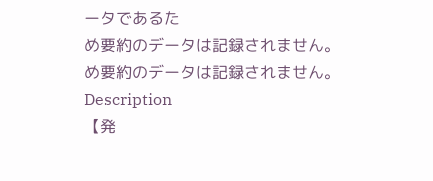ータであるた
め要約のデータは記録されません。
め要約のデータは記録されません。
Description
【発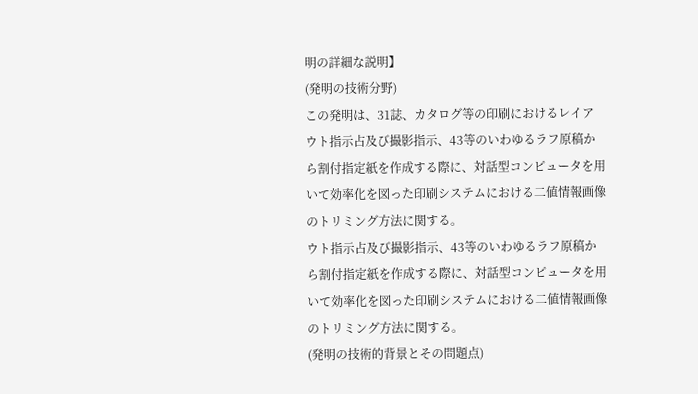明の詳細な説明】
(発明の技術分野)
この発明は、31誌、カタログ等の印刷におけるレイア
ウト指示占及び撮影指示、43等のいわゆるラフ原稿か
ら割付指定紙を作成する際に、対話型コンピュータを用
いて効率化を図った印刷システムにおける二値情報画像
のトリミング方法に関する。
ウト指示占及び撮影指示、43等のいわゆるラフ原稿か
ら割付指定紙を作成する際に、対話型コンピュータを用
いて効率化を図った印刷システムにおける二値情報画像
のトリミング方法に関する。
(発明の技術的背景とその問題点)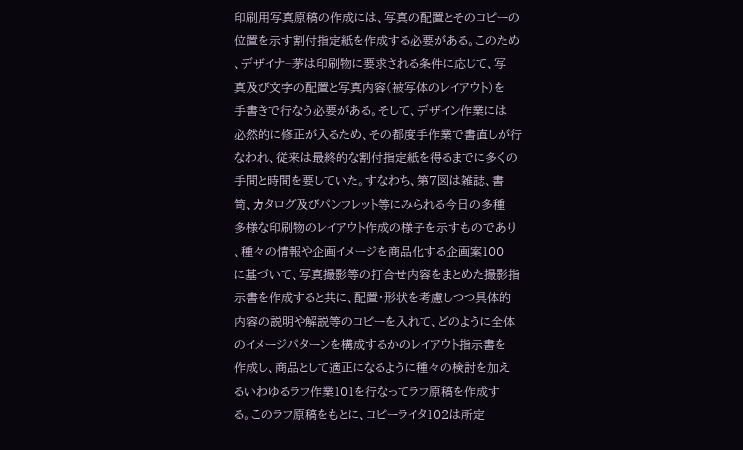印刷用写真原稿の作成には、写真の配置とそのコピーの
位置を示す割付指定紙を作成する必要がある。このため
、デザイナ−茅は印刷物に要求される条件に応じて、写
真及び文字の配置と写真内容(被写体のレイアウト)を
手書きで行なう必要がある。そして、デザイン作業には
必然的に修正が入るため、その都度手作業で書直しが行
なわれ、従来は最終的な割付指定紙を得るまでに多くの
手間と時間を要していた。すなわち、第7図は雑誌、書
笥、カタログ及びパンフレット等にみられる今日の多種
多様な印刷物のレイアウト作成の様子を示すものであり
、種々の情報や企画イメージを商品化する企画案100
に基づいて、写真撮影等の打合せ内容をまとめた撮影指
示書を作成すると共に、配置・形状を考慮しつつ具体的
内容の説明や解説等のコピーを入れて、どのように全体
のイメージパターンを構成するかのレイアウト指示書を
作成し、商品として適正になるように種々の検討を加え
るいわゆるラフ作業101を行なってラフ原稿を作成す
る。このラフ原稿をもとに、コピーライタ102は所定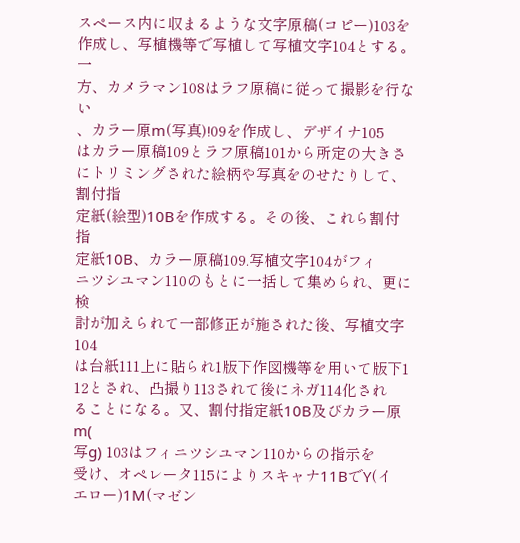スペース内に収まるような文字原稿(コピー)103を
作成し、写植機等で写植して写植文字104とする。一
方、カメラマン108はラフ原稿に従って撮影を行ない
、カラー原m(写真)!09を作成し、デザイナ105
はカラー原稿109とラフ原稿101から所定の大きさ
にトリミングされた絵柄や写真をのせたりして、割付指
定紙(絵型)10Bを作成する。その後、これら割付指
定紙10B、カラー原稿109.写植文字104がフィ
ニツシユマン110のもとに一括して集められ、更に検
討が加えられて一部修正が施された後、写植文字104
は台紙111上に貼られ1版下作図機等を用いて版下1
12とされ、凸撮り113されて後にネガ114化され
ることになる。又、割付指定紙10B及びカラー原m(
写g) 103はフィニツシユマン110からの指示を
受け、オペレータ115によりスキャナ11BでY(イ
エロー)1M(マゼン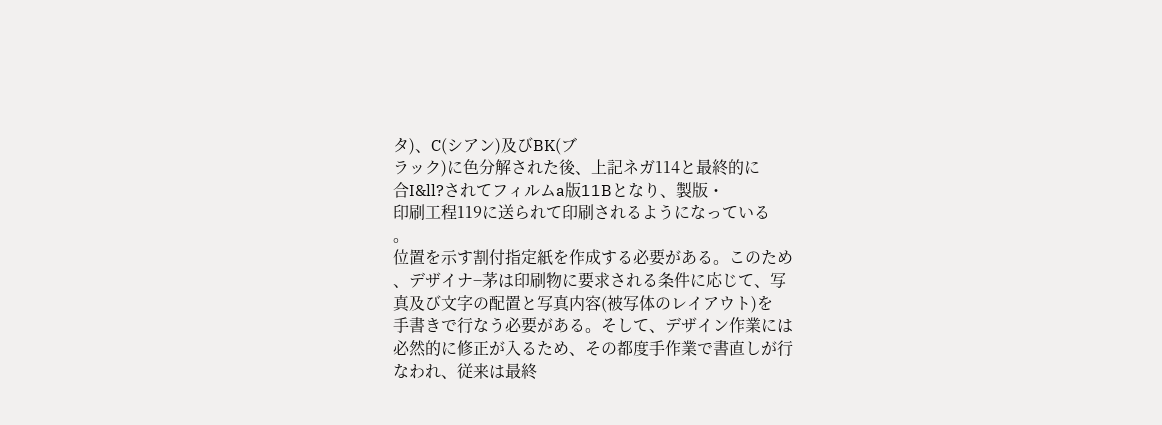タ)、C(シアン)及びBK(ブ
ラック)に色分解された後、上記ネガ114と最終的に
合I&ll?されてフィルムa版11Bとなり、製版・
印刷工程119に送られて印刷されるようになっている
。
位置を示す割付指定紙を作成する必要がある。このため
、デザイナ−茅は印刷物に要求される条件に応じて、写
真及び文字の配置と写真内容(被写体のレイアウト)を
手書きで行なう必要がある。そして、デザイン作業には
必然的に修正が入るため、その都度手作業で書直しが行
なわれ、従来は最終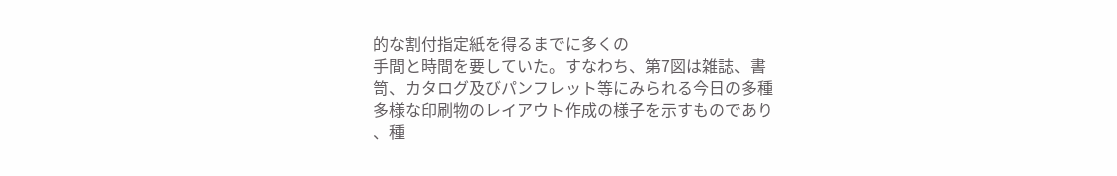的な割付指定紙を得るまでに多くの
手間と時間を要していた。すなわち、第7図は雑誌、書
笥、カタログ及びパンフレット等にみられる今日の多種
多様な印刷物のレイアウト作成の様子を示すものであり
、種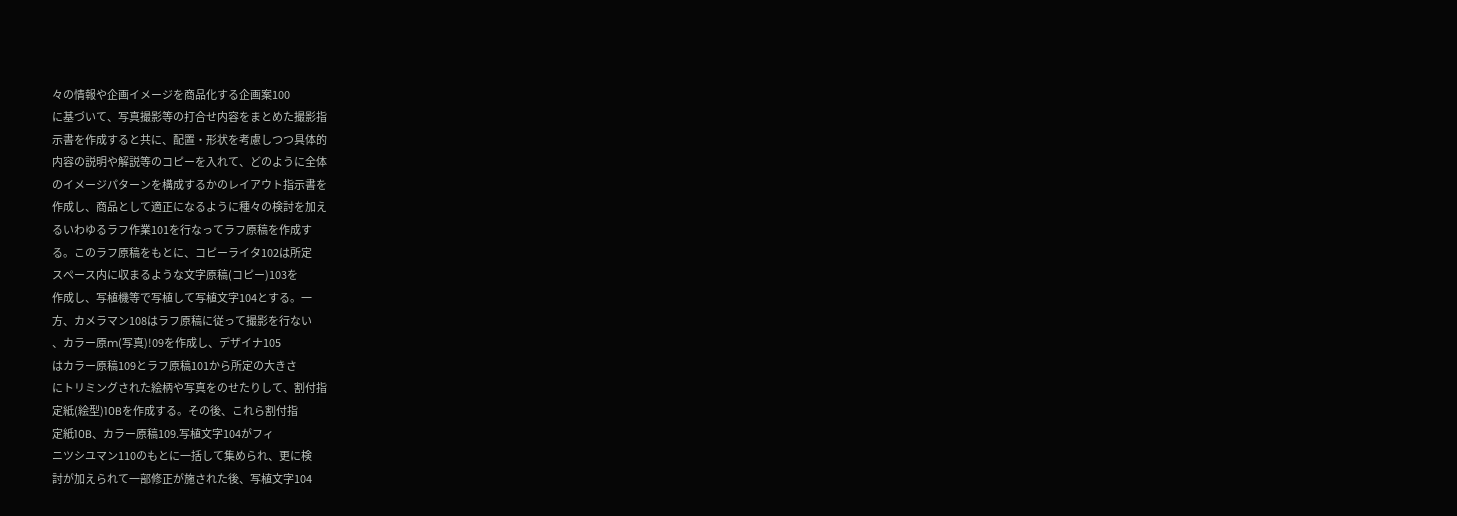々の情報や企画イメージを商品化する企画案100
に基づいて、写真撮影等の打合せ内容をまとめた撮影指
示書を作成すると共に、配置・形状を考慮しつつ具体的
内容の説明や解説等のコピーを入れて、どのように全体
のイメージパターンを構成するかのレイアウト指示書を
作成し、商品として適正になるように種々の検討を加え
るいわゆるラフ作業101を行なってラフ原稿を作成す
る。このラフ原稿をもとに、コピーライタ102は所定
スペース内に収まるような文字原稿(コピー)103を
作成し、写植機等で写植して写植文字104とする。一
方、カメラマン108はラフ原稿に従って撮影を行ない
、カラー原m(写真)!09を作成し、デザイナ105
はカラー原稿109とラフ原稿101から所定の大きさ
にトリミングされた絵柄や写真をのせたりして、割付指
定紙(絵型)10Bを作成する。その後、これら割付指
定紙10B、カラー原稿109.写植文字104がフィ
ニツシユマン110のもとに一括して集められ、更に検
討が加えられて一部修正が施された後、写植文字104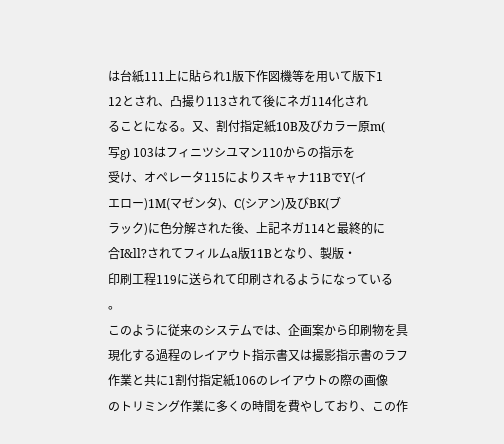は台紙111上に貼られ1版下作図機等を用いて版下1
12とされ、凸撮り113されて後にネガ114化され
ることになる。又、割付指定紙10B及びカラー原m(
写g) 103はフィニツシユマン110からの指示を
受け、オペレータ115によりスキャナ11BでY(イ
エロー)1M(マゼンタ)、C(シアン)及びBK(ブ
ラック)に色分解された後、上記ネガ114と最終的に
合I&ll?されてフィルムa版11Bとなり、製版・
印刷工程119に送られて印刷されるようになっている
。
このように従来のシステムでは、企画案から印刷物を具
現化する過程のレイアウト指示書又は撮影指示書のラフ
作業と共に1割付指定紙106のレイアウトの際の画像
のトリミング作業に多くの時間を費やしており、この作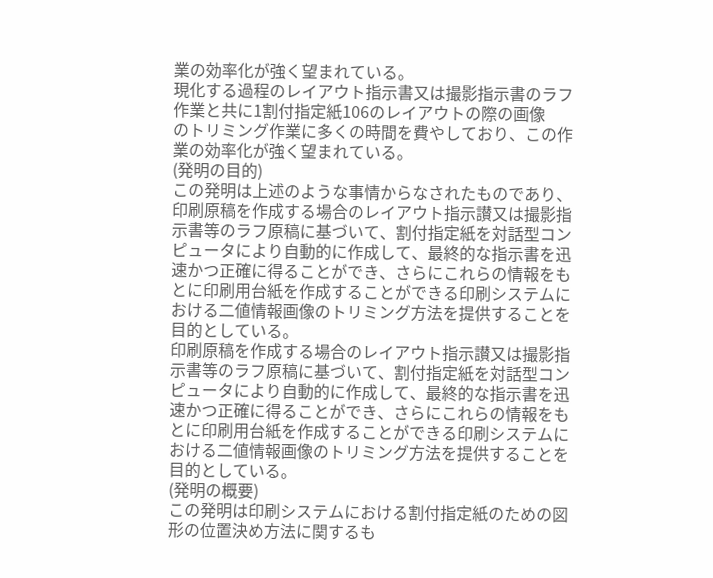業の効率化が強く望まれている。
現化する過程のレイアウト指示書又は撮影指示書のラフ
作業と共に1割付指定紙106のレイアウトの際の画像
のトリミング作業に多くの時間を費やしており、この作
業の効率化が強く望まれている。
(発明の目的)
この発明は上述のような事情からなされたものであり、
印刷原稿を作成する場合のレイアウト指示讃又は撮影指
示書等のラフ原稿に基づいて、割付指定紙を対話型コン
ピュータにより自動的に作成して、最終的な指示書を迅
速かつ正確に得ることができ、さらにこれらの情報をも
とに印刷用台紙を作成することができる印刷システムに
おける二値情報画像のトリミング方法を提供することを
目的としている。
印刷原稿を作成する場合のレイアウト指示讃又は撮影指
示書等のラフ原稿に基づいて、割付指定紙を対話型コン
ピュータにより自動的に作成して、最終的な指示書を迅
速かつ正確に得ることができ、さらにこれらの情報をも
とに印刷用台紙を作成することができる印刷システムに
おける二値情報画像のトリミング方法を提供することを
目的としている。
(発明の概要)
この発明は印刷システムにおける割付指定紙のための図
形の位置決め方法に関するも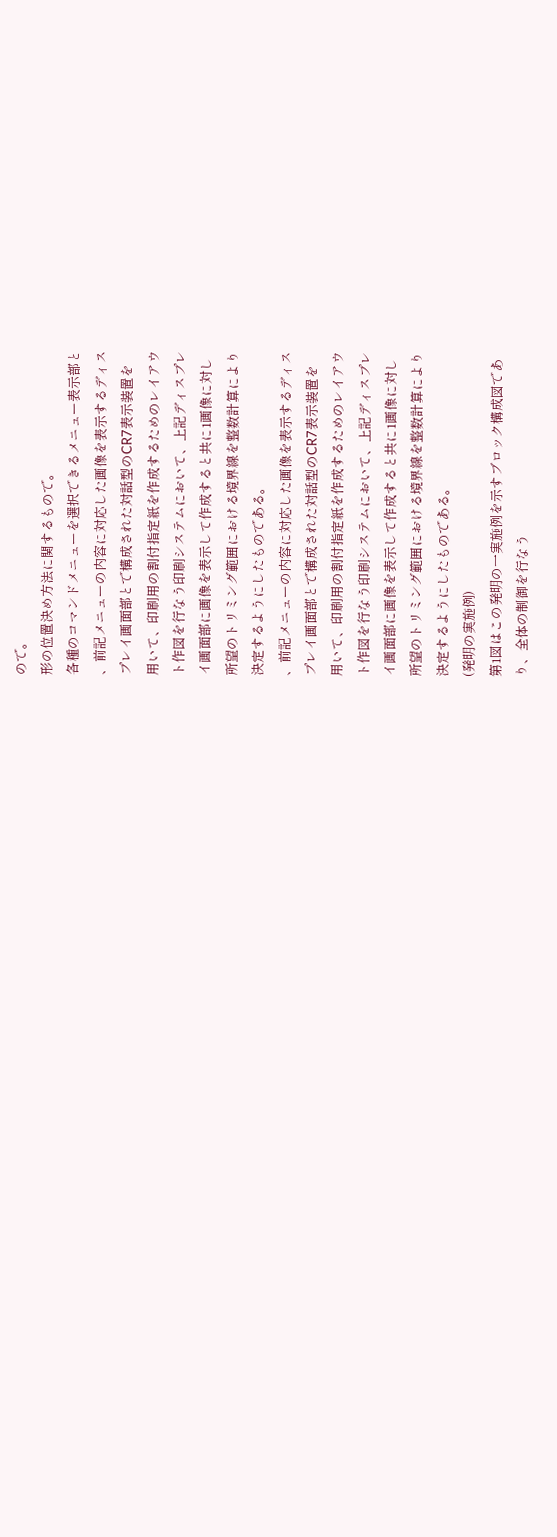ので。
形の位置決め方法に関するもので。
各種のコマンドメニューを選択できるメニュー表示部と
、前記メニューの内容に対応した画像を表示するディス
プレイ画面部とで構成された対話型のCR7表示装置を
用いて、印刷用の割付指定紙を作成するためのレイアウ
ト作図を行なう印刷システムにおいて、上記ディスプレ
イ画面部に画像を表示して作成すると共に1画像に対し
所望のトリミング範囲における境界線を整数計算により
決定するようにしたものである。
、前記メニューの内容に対応した画像を表示するディス
プレイ画面部とで構成された対話型のCR7表示装置を
用いて、印刷用の割付指定紙を作成するためのレイアウ
ト作図を行なう印刷システムにおいて、上記ディスプレ
イ画面部に画像を表示して作成すると共に1画像に対し
所望のトリミング範囲における境界線を整数計算により
決定するようにしたものである。
(発明の実施例)
第1図はこの発明の一実施例を示すブロック構成図であ
り、全体の制御を行なう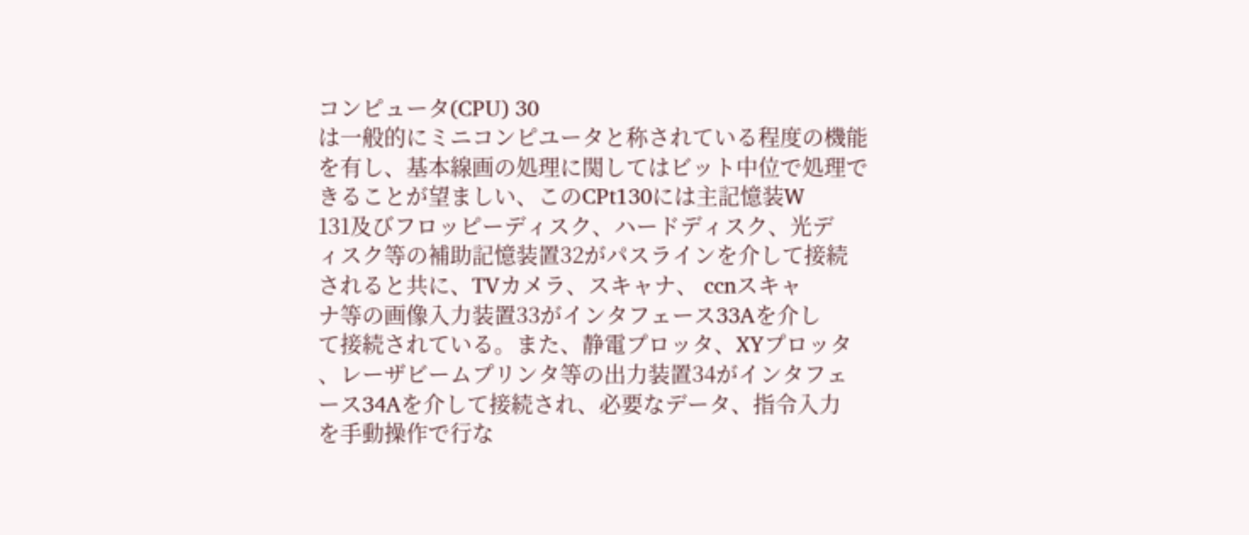コンピュータ(CPU) 30
は一般的にミニコンピユータと称されている程度の機能
を有し、基本線画の処理に関してはビット中位で処理で
きることが望ましい、このCPt130には主記憶装W
131及びフロッピーディスク、ハードディスク、光デ
ィスク等の補助記憶装置32がパスラインを介して接続
されると共に、TVカメラ、スキャナ、 ccnスキャ
ナ等の画像入力装置33がインタフェース33Aを介し
て接続されている。また、静電プロッタ、XYプロッタ
、レーザビームプリンタ等の出力装置34がインタフェ
ース34Aを介して接続され、必要なデータ、指令入力
を手動操作で行な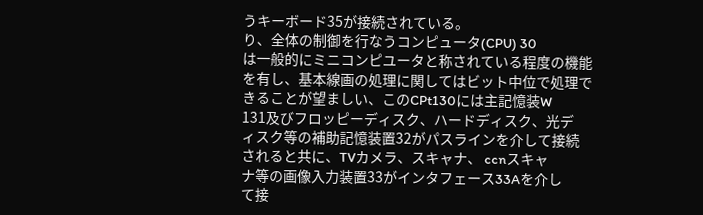うキーボード35が接続されている。
り、全体の制御を行なうコンピュータ(CPU) 30
は一般的にミニコンピユータと称されている程度の機能
を有し、基本線画の処理に関してはビット中位で処理で
きることが望ましい、このCPt130には主記憶装W
131及びフロッピーディスク、ハードディスク、光デ
ィスク等の補助記憶装置32がパスラインを介して接続
されると共に、TVカメラ、スキャナ、 ccnスキャ
ナ等の画像入力装置33がインタフェース33Aを介し
て接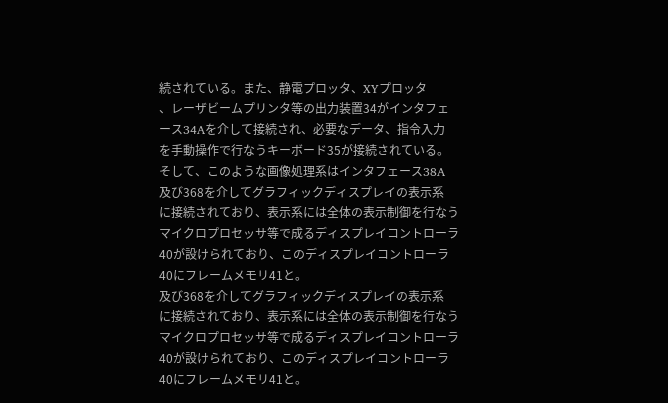続されている。また、静電プロッタ、XYプロッタ
、レーザビームプリンタ等の出力装置34がインタフェ
ース34Aを介して接続され、必要なデータ、指令入力
を手動操作で行なうキーボード35が接続されている。
そして、このような画像処理系はインタフェース38A
及び368を介してグラフィックディスプレイの表示系
に接続されており、表示系には全体の表示制御を行なう
マイクロプロセッサ等で成るディスプレイコントローラ
40が設けられており、このディスプレイコントローラ
40にフレームメモリ41と。
及び368を介してグラフィックディスプレイの表示系
に接続されており、表示系には全体の表示制御を行なう
マイクロプロセッサ等で成るディスプレイコントローラ
40が設けられており、このディスプレイコントローラ
40にフレームメモリ41と。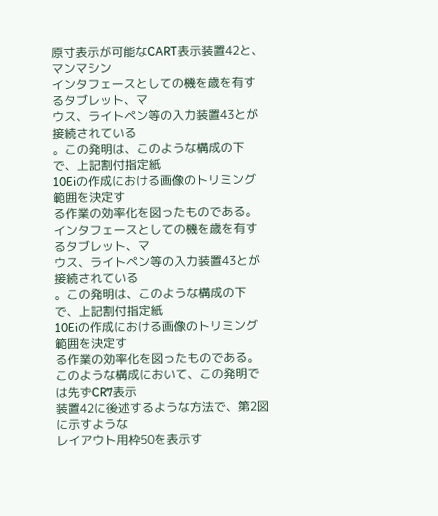原寸表示が可能なCART表示装置42と、マンマシン
インタフェースとしての機を歳を有するタブレット、マ
ウス、ライトペン等の入力装置43とが接続されている
。この発明は、このような構成の下で、上記割付指定紙
10Eiの作成における画像のトリミング範囲を決定す
る作業の効率化を図ったものである。
インタフェースとしての機を歳を有するタブレット、マ
ウス、ライトペン等の入力装置43とが接続されている
。この発明は、このような構成の下で、上記割付指定紙
10Eiの作成における画像のトリミング範囲を決定す
る作業の効率化を図ったものである。
このような構成において、この発明では先ずCR7表示
装置42に後述するような方法で、第2図に示すような
レイアウト用枠50を表示す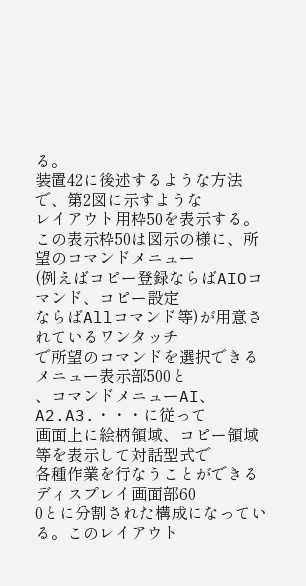る。
装置42に後述するような方法で、第2図に示すような
レイアウト用枠50を表示する。
この表示枠50は図示の様に、所望のコマンドメニュー
(例えばコピー登録ならばAIOコマンド、コピー設定
ならばAllコマンド等)が用意されているワンタッチ
で所望のコマンドを選択できるメニュー表示部500と
、コマンドメニューAI、A2.A3.・・・に従って
画面上に絵柄領域、コピー領域等を表示して対話型式で
各種作業を行なうことができるディスプレイ画面部60
0とに分割された構成になっている。このレイアウト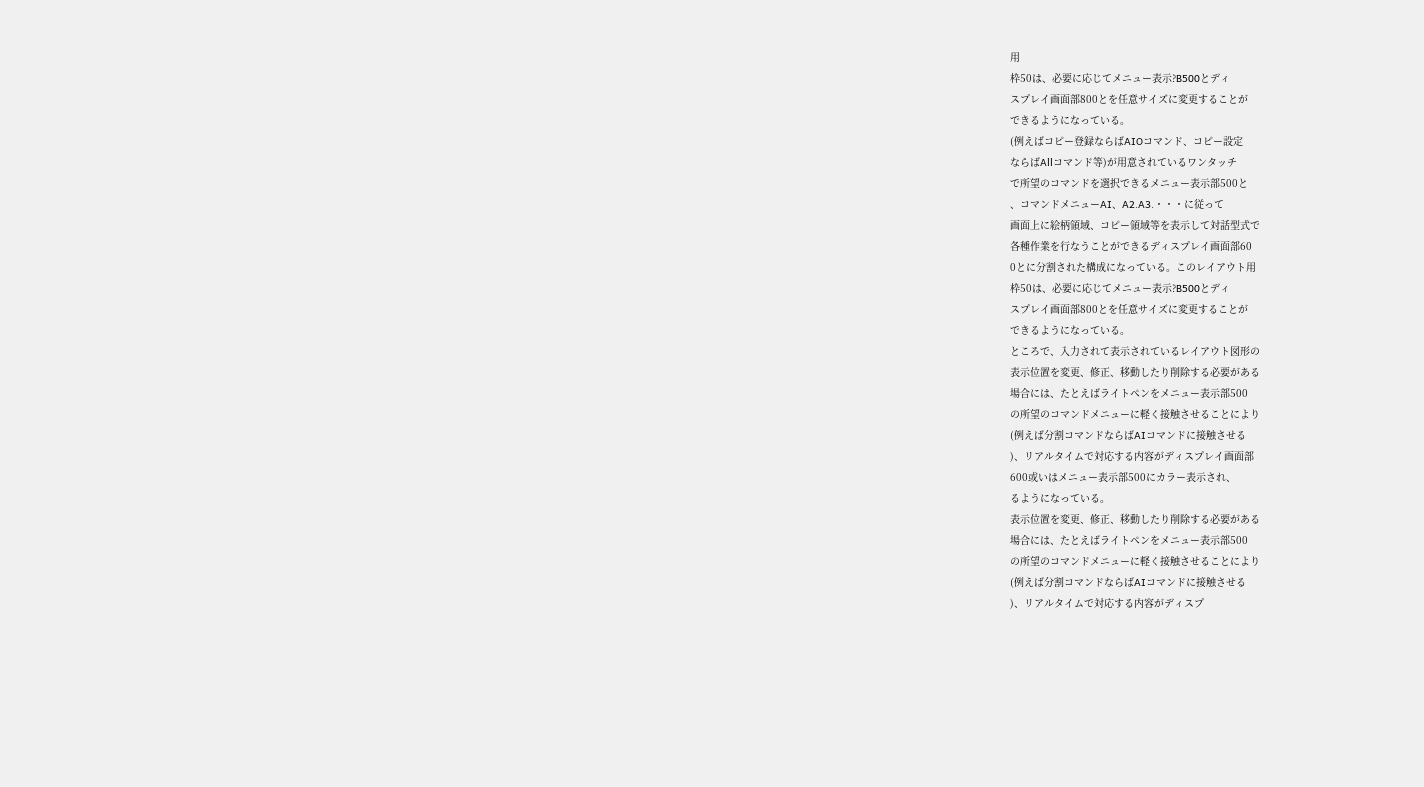用
枠50は、必要に応じてメニュー表示?B500とディ
スプレイ画面部800とを任意サイズに変更することが
できるようになっている。
(例えばコピー登録ならばAIOコマンド、コピー設定
ならばAllコマンド等)が用意されているワンタッチ
で所望のコマンドを選択できるメニュー表示部500と
、コマンドメニューAI、A2.A3.・・・に従って
画面上に絵柄領域、コピー領域等を表示して対話型式で
各種作業を行なうことができるディスプレイ画面部60
0とに分割された構成になっている。このレイアウト用
枠50は、必要に応じてメニュー表示?B500とディ
スプレイ画面部800とを任意サイズに変更することが
できるようになっている。
ところで、入力されて表示されているレイアウト図形の
表示位置を変更、修正、移動したり削除する必要がある
場合には、たとえばライトペンをメニュー表示部500
の所望のコマンドメニューに軽く接触させることにより
(例えば分割コマンドならばAIコマンドに接触させる
)、リアルタイムで対応する内容がディスプレイ画面部
600或いはメニュー表示部500にカラー表示され、
るようになっている。
表示位置を変更、修正、移動したり削除する必要がある
場合には、たとえばライトペンをメニュー表示部500
の所望のコマンドメニューに軽く接触させることにより
(例えば分割コマンドならばAIコマンドに接触させる
)、リアルタイムで対応する内容がディスプ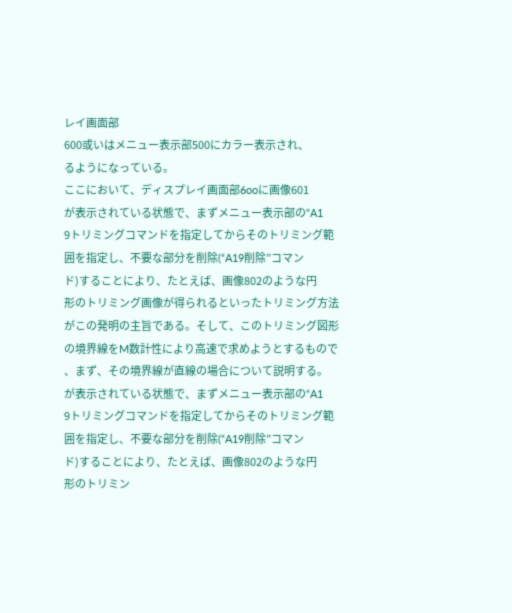レイ画面部
600或いはメニュー表示部500にカラー表示され、
るようになっている。
ここにおいて、ディスプレイ画面部6ooに画像601
が表示されている状態で、まずメニュー表示部の“A1
9トリミングコマンドを指定してからそのトリミング範
囲を指定し、不要な部分を削除(“A19削除”コマン
ド)することにより、たとえば、画像802のような円
形のトリミング画像が得られるといったトリミング方法
がこの発明の主旨である。そして、このトリミング図形
の境界線をM数計性により高速で求めようとするもので
、まず、その境界線が直線の場合について説明する。
が表示されている状態で、まずメニュー表示部の“A1
9トリミングコマンドを指定してからそのトリミング範
囲を指定し、不要な部分を削除(“A19削除”コマン
ド)することにより、たとえば、画像802のような円
形のトリミン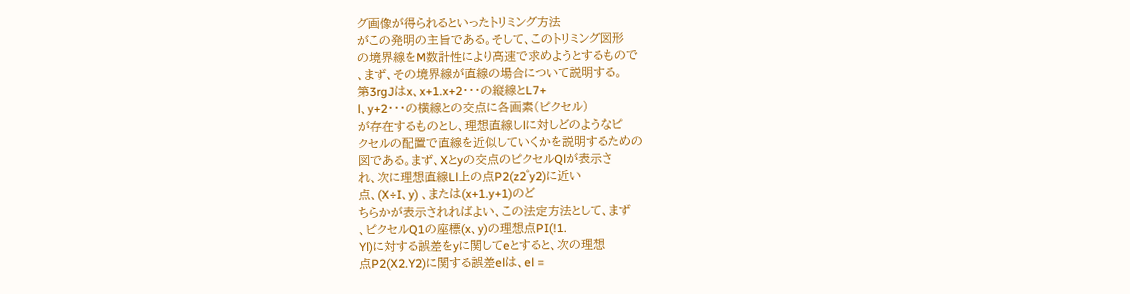グ画像が得られるといったトリミング方法
がこの発明の主旨である。そして、このトリミング図形
の境界線をM数計性により高速で求めようとするもので
、まず、その境界線が直線の場合について説明する。
第3rgJはx、x+1.x+2・・・の縦線とL7+
l、y+2・・・の横線との交点に各画素(ピクセル)
が存在するものとし、理想直線しlに対しどのようなピ
クセルの配置で直線を近似していくかを説明するための
図である。まず、Xとyの交点のピクセルQlが表示さ
れ、次に理想直線Ll上の点P2(z2゜y2)に近い
点、(X÷I、y) 、または(x+1.y+1)のど
ちらかが表示されればよい、この法定方法として、まず
、ピクセルQ1の座標(x、y)の理想点PI(!1.
Yl)に対する誤差をyに関してeとすると、次の理想
点P2(X2.Y2)に関する誤差elは、el =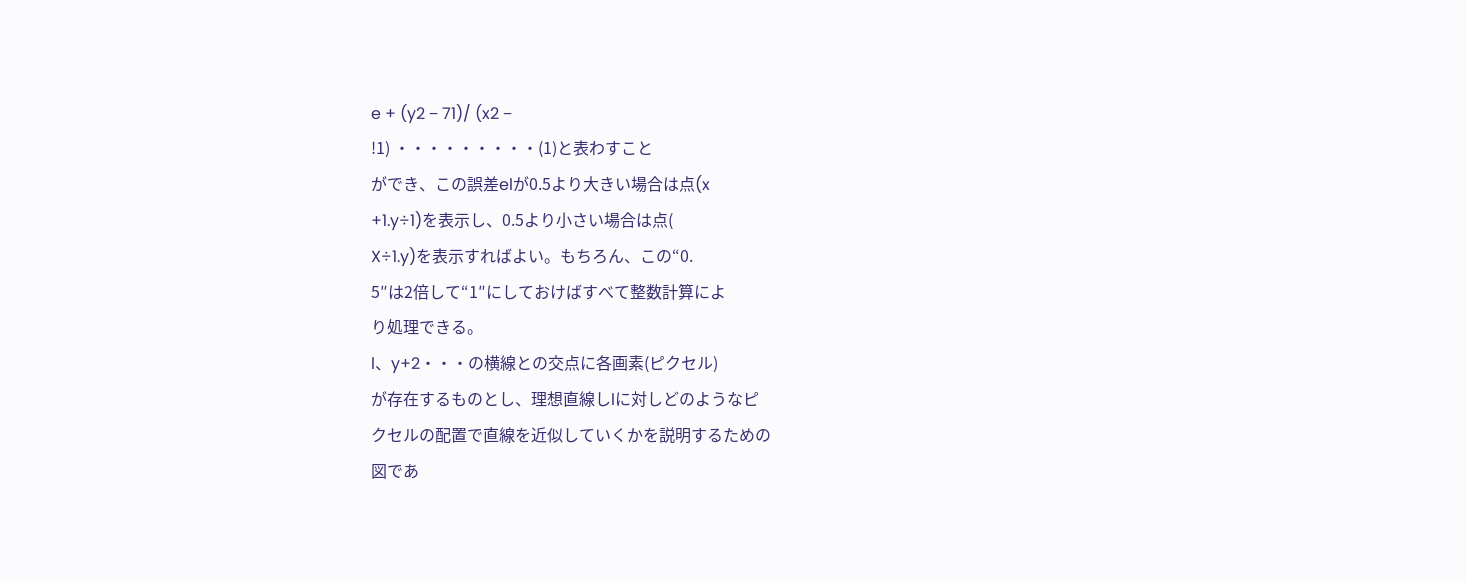e + (y2 − 71)/ (x2 −
!1) ・・・・・・・・・(1)と表わすこと
ができ、この誤差elが0.5より大きい場合は点(x
+1.y÷1)を表示し、0.5より小さい場合は点(
X÷1.y)を表示すればよい。もちろん、この“0.
5″は2倍して“1″にしておけばすべて整数計算によ
り処理できる。
l、y+2・・・の横線との交点に各画素(ピクセル)
が存在するものとし、理想直線しlに対しどのようなピ
クセルの配置で直線を近似していくかを説明するための
図であ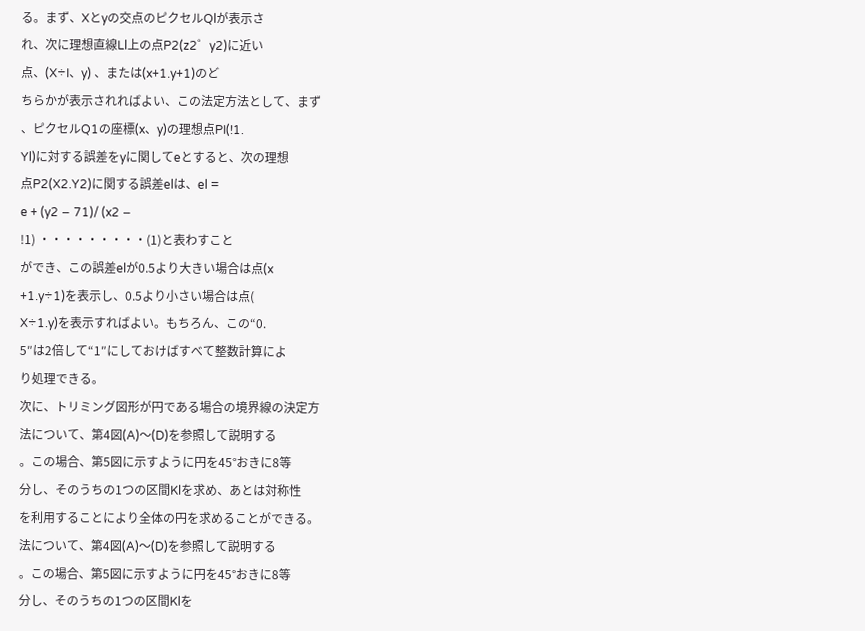る。まず、Xとyの交点のピクセルQlが表示さ
れ、次に理想直線Ll上の点P2(z2゜y2)に近い
点、(X÷I、y) 、または(x+1.y+1)のど
ちらかが表示されればよい、この法定方法として、まず
、ピクセルQ1の座標(x、y)の理想点PI(!1.
Yl)に対する誤差をyに関してeとすると、次の理想
点P2(X2.Y2)に関する誤差elは、el =
e + (y2 − 71)/ (x2 −
!1) ・・・・・・・・・(1)と表わすこと
ができ、この誤差elが0.5より大きい場合は点(x
+1.y÷1)を表示し、0.5より小さい場合は点(
X÷1.y)を表示すればよい。もちろん、この“0.
5″は2倍して“1″にしておけばすべて整数計算によ
り処理できる。
次に、トリミング図形が円である場合の境界線の決定方
法について、第4図(A)〜(D)を参照して説明する
。この場合、第5図に示すように円を45°おきに8等
分し、そのうちの1つの区間Klを求め、あとは対称性
を利用することにより全体の円を求めることができる。
法について、第4図(A)〜(D)を参照して説明する
。この場合、第5図に示すように円を45°おきに8等
分し、そのうちの1つの区間Klを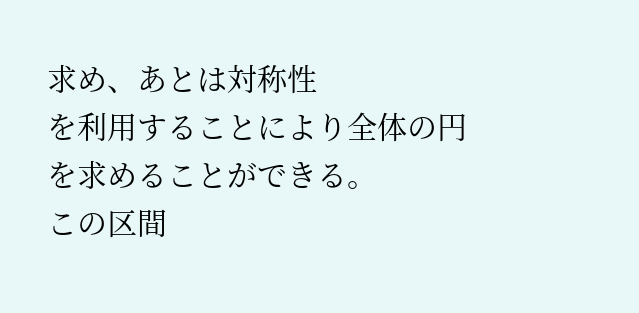求め、あとは対称性
を利用することにより全体の円を求めることができる。
この区間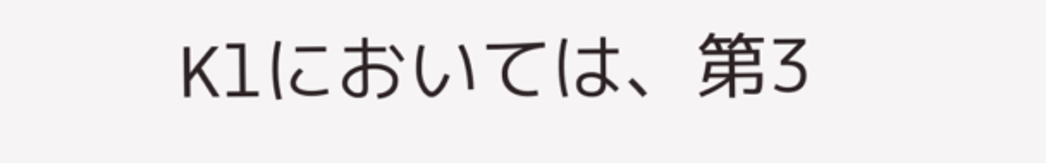Klにおいては、第3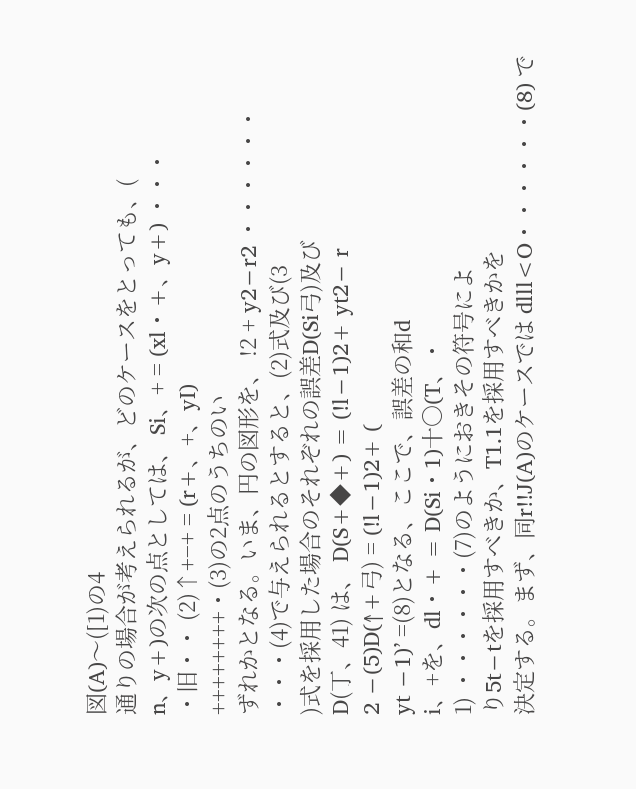図(A)〜([1)の4
通りの場合が考えられるが、どのケースをとっても、(
n、y+)の次の点としては、 Si、+ = (xl・+、y+) ・・・
・旧・・ (2)↑+−+ = (r+、+、yI)
++++++++・(3)の2点のうちのい
ずれかとなる。いま、円の図形を、 !2 + y2−r2 ・・・・・・
・・・(4)で与えられるとすると、(2)式及び(3
)式を採用した場合のそれぞれの誤差D(Si弓)及び
D(丁、41) は、 D(S+◆+) = (!l−1)2+ yt2− r
2 −(5)D(↑+弓) = (!l−1)2+ (
yt −1)’ =(8)となる、ここで、誤差の和d
i、+を、dl・+ = D(Si・1)十〇(T、・
1) ・・・・・・(7)のようにおきその符号によ
り5t−tを採用すべきか、T1.1を採用すべきかを
決定する。まず、同r!!J(A)のケースでは dlll<O・・・・・・(8) で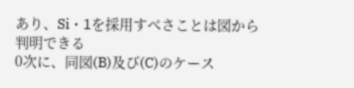あり、Si・1を採用すべさことは図から判明できる
0次に、同図(B)及び(C)のケース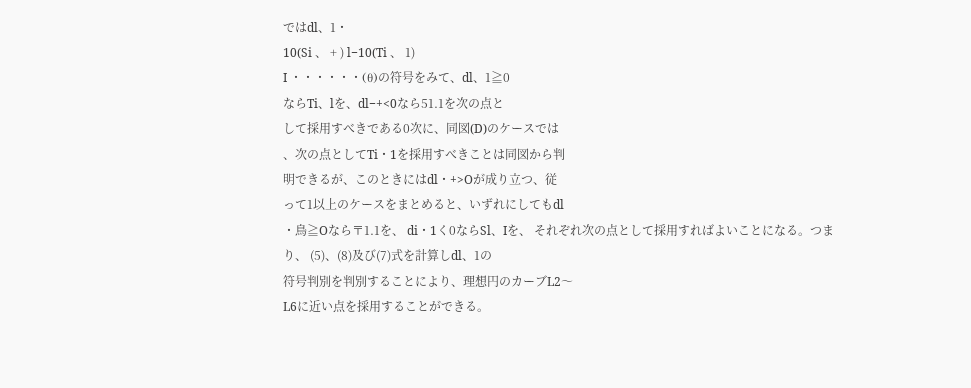ではdl、1・
10(Si 、 + ) l−10(Ti 、 1)
I ・・・・・・(θ)の符号をみて、dl、1≧0
ならTi、lを、dl−+<0なら51.1を次の点と
して採用すべきである0次に、同図(D)のケースでは
、次の点としてTi・1を採用すべきことは同図から判
明できるが、このときにはdl・+>Oが成り立つ、従
って1以上のケースをまとめると、いずれにしてもdl
・鳥≧Oなら〒1.1を、 di・1く0ならSl、Iを、 それぞれ次の点として採用すればよいことになる。つま
り、 (5)、(8)及び(7)式を計算しdl、1の
符号判別を判別することにより、理想円のカーブL2〜
L6に近い点を採用することができる。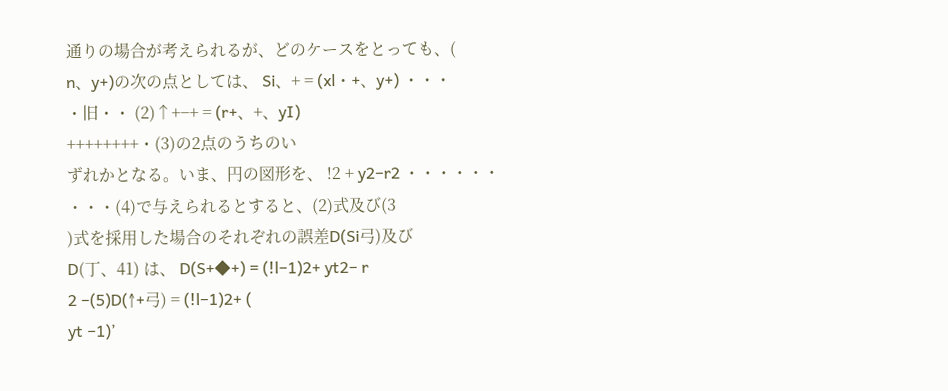通りの場合が考えられるが、どのケースをとっても、(
n、y+)の次の点としては、 Si、+ = (xl・+、y+) ・・・
・旧・・ (2)↑+−+ = (r+、+、yI)
++++++++・(3)の2点のうちのい
ずれかとなる。いま、円の図形を、 !2 + y2−r2 ・・・・・・
・・・(4)で与えられるとすると、(2)式及び(3
)式を採用した場合のそれぞれの誤差D(Si弓)及び
D(丁、41) は、 D(S+◆+) = (!l−1)2+ yt2− r
2 −(5)D(↑+弓) = (!l−1)2+ (
yt −1)’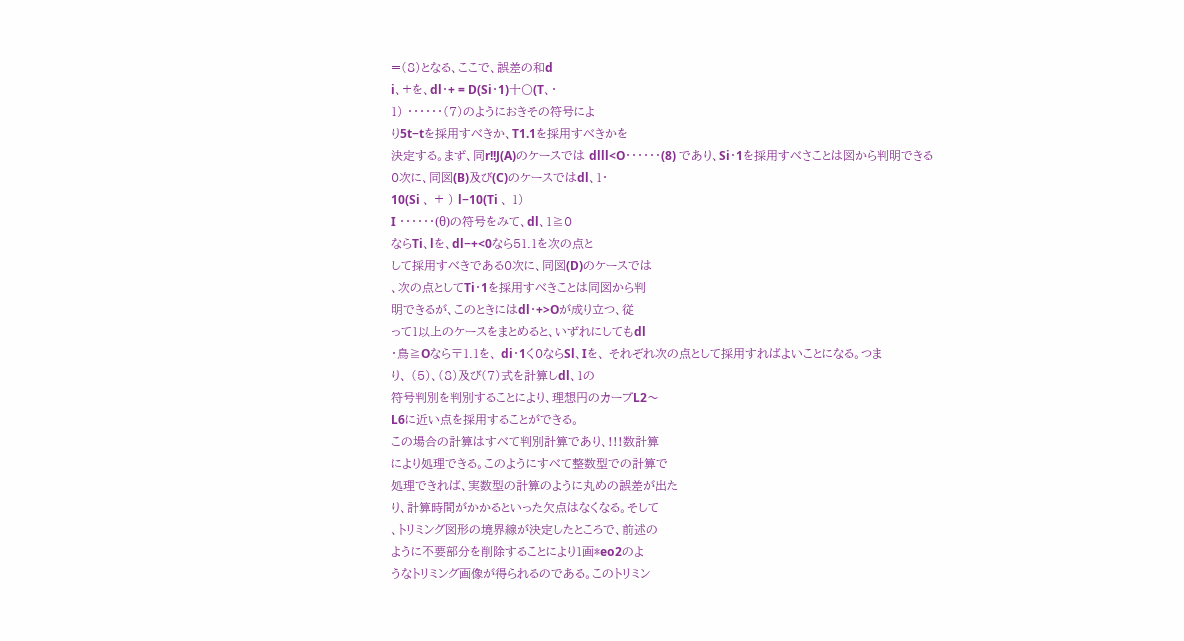=(8)となる、ここで、誤差の和d
i、+を、dl・+ = D(Si・1)十〇(T、・
1) ・・・・・・(7)のようにおきその符号によ
り5t−tを採用すべきか、T1.1を採用すべきかを
決定する。まず、同r!!J(A)のケースでは dlll<O・・・・・・(8) であり、Si・1を採用すべさことは図から判明できる
0次に、同図(B)及び(C)のケースではdl、1・
10(Si 、 + ) l−10(Ti 、 1)
I ・・・・・・(θ)の符号をみて、dl、1≧0
ならTi、lを、dl−+<0なら51.1を次の点と
して採用すべきである0次に、同図(D)のケースでは
、次の点としてTi・1を採用すべきことは同図から判
明できるが、このときにはdl・+>Oが成り立つ、従
って1以上のケースをまとめると、いずれにしてもdl
・鳥≧Oなら〒1.1を、 di・1く0ならSl、Iを、 それぞれ次の点として採用すればよいことになる。つま
り、 (5)、(8)及び(7)式を計算しdl、1の
符号判別を判別することにより、理想円のカーブL2〜
L6に近い点を採用することができる。
この場合の計算はすべて判別計算であり、!!!数計算
により処理できる。このようにすべて整数型での計算で
処理できれば、実数型の計算のように丸めの誤差が出た
り、計算時間がかかるといった欠点はなくなる。そして
、トリミング図形の境界線が決定したところで、前述の
ように不要部分を削除することにより1画*eo2のよ
うなトリミング画像が得られるのである。このトリミン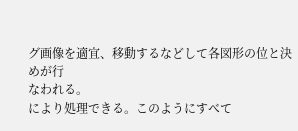グ画像を適宜、移動するなどして各図形の位と決めが行
なわれる。
により処理できる。このようにすべて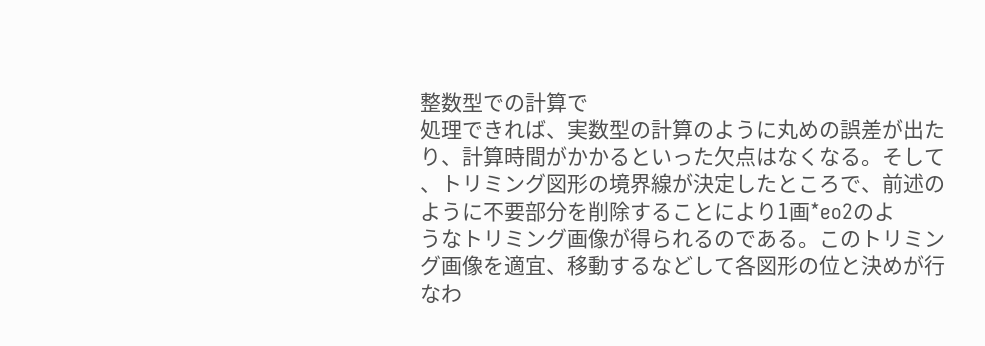整数型での計算で
処理できれば、実数型の計算のように丸めの誤差が出た
り、計算時間がかかるといった欠点はなくなる。そして
、トリミング図形の境界線が決定したところで、前述の
ように不要部分を削除することにより1画*eo2のよ
うなトリミング画像が得られるのである。このトリミン
グ画像を適宜、移動するなどして各図形の位と決めが行
なわ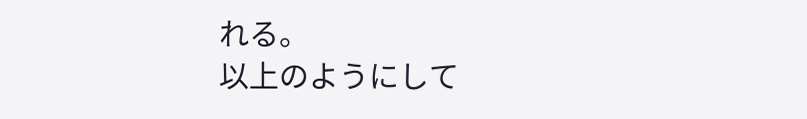れる。
以上のようにして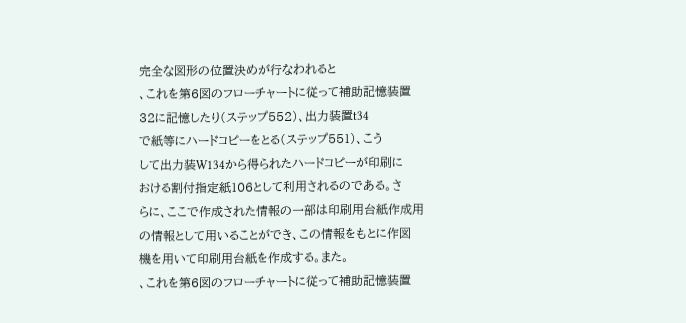完全な図形の位置決めが行なわれると
、これを第6図のフローチャートに従って補助記憶装置
32に記憶したり(ステップ552)、出力装置t34
で紙等にハードコピーをとる(ステップ551)、こう
して出力装W134から得られたハードコピーが印刷に
おける割付指定紙106として利用されるのである。さ
らに、ここで作成された情報の一部は印刷用台紙作成用
の情報として用いることができ、この情報をもとに作図
機を用いて印刷用台紙を作成する。また。
、これを第6図のフローチャートに従って補助記憶装置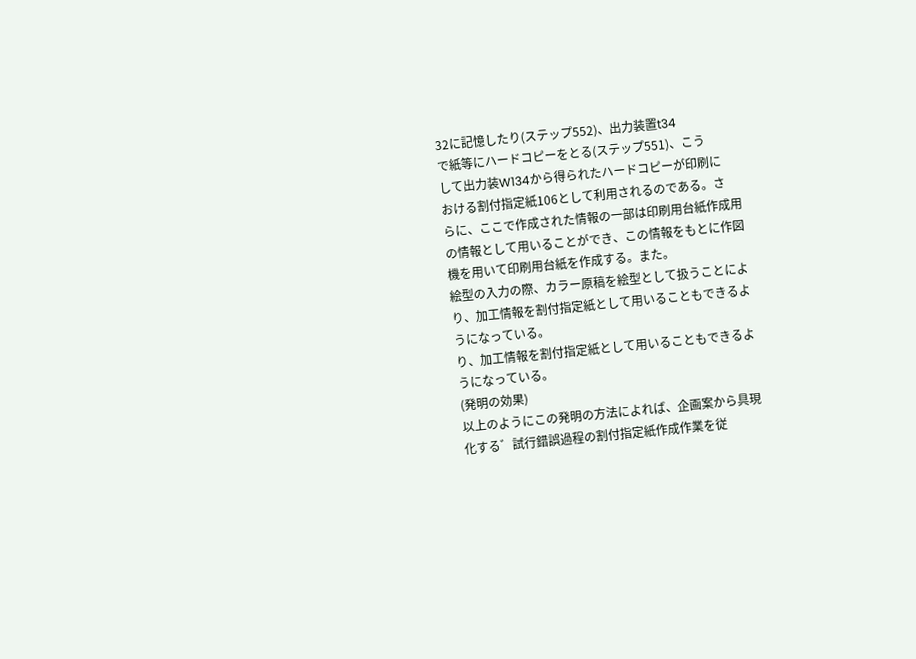32に記憶したり(ステップ552)、出力装置t34
で紙等にハードコピーをとる(ステップ551)、こう
して出力装W134から得られたハードコピーが印刷に
おける割付指定紙106として利用されるのである。さ
らに、ここで作成された情報の一部は印刷用台紙作成用
の情報として用いることができ、この情報をもとに作図
機を用いて印刷用台紙を作成する。また。
絵型の入力の際、カラー原稿を絵型として扱うことによ
り、加工情報を割付指定紙として用いることもできるよ
うになっている。
り、加工情報を割付指定紙として用いることもできるよ
うになっている。
(発明の効果)
以上のようにこの発明の方法によれば、企画案から具現
化する゛試行錯誤過程の割付指定紙作成作業を従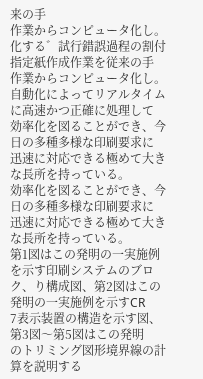来の手
作業からコンピュータ化し。
化する゛試行錯誤過程の割付指定紙作成作業を従来の手
作業からコンピュータ化し。
自動化によってリアルタイムに高速かつ正確に処理して
効率化を図ることができ、今日の多種多様な印刷要求に
迅速に対応できる極めて大きな長所を持っている。
効率化を図ることができ、今日の多種多様な印刷要求に
迅速に対応できる極めて大きな長所を持っている。
第1図はこの発明の一実施例を示す印刷システムのブロ
ク、り構成図、第2図はこの発明の一実施例を示すCR
7表示装置の構造を示す図、第3図〜第5図はこの発明
のトリミング図形境界線の計算を説明する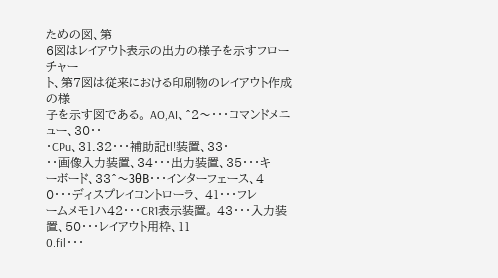ための図、第
6図はレイアウト表示の出力の様子を示すフローチャー
ト、第7図は従来における印刷物のレイアウト作成の様
子を示す図である。 AO,AI、^2〜・・・コマンドメニュー、30・・
・CPu、31.32・・・補助記tl!装置、33・
・・画像入力装置、34・・・出力装置、35・・・キ
ーボード、33^〜3θB・・・インターフェース、4
0・・・ディスプレイコントローラ、 41・・・フレ
ームメモ1ハ42・・・CR1表示装置。 43・・・入力装置、50・・・レイアウト用枠、11
0.fil・・・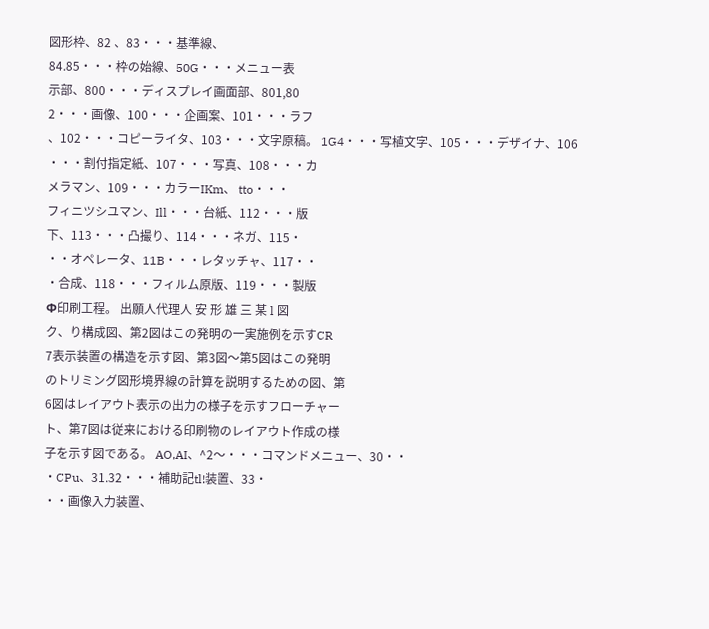図形枠、82 、83・・・基準線、
84.85・・・枠の始線、50G・・・メニュー表
示部、800・・・ディスプレイ画面部、801,80
2・・・画像、100・・・企画案、101・・・ラフ
、102・・・コピーライタ、103・・・文字原稿。 1G4・・・写植文字、105・・・デザイナ、106
・・・割付指定紙、107・・・写真、108・・・カ
メラマン、109・・・カラーIKm、 tto・・・
フィニツシユマン、Ill・・・台紙、112・・・版
下、113・・・凸撮り、114・・・ネガ、115・
・・オペレータ、11B・・・レタッチャ、117・・
・合成、118・・・フィルム原版、119・・・製版
Φ印刷工程。 出願人代理人 安 形 雄 三 某 l 図
ク、り構成図、第2図はこの発明の一実施例を示すCR
7表示装置の構造を示す図、第3図〜第5図はこの発明
のトリミング図形境界線の計算を説明するための図、第
6図はレイアウト表示の出力の様子を示すフローチャー
ト、第7図は従来における印刷物のレイアウト作成の様
子を示す図である。 AO,AI、^2〜・・・コマンドメニュー、30・・
・CPu、31.32・・・補助記tl!装置、33・
・・画像入力装置、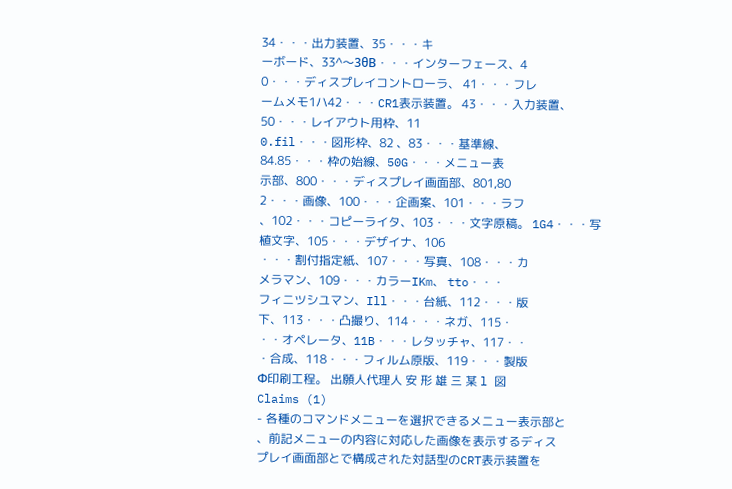34・・・出力装置、35・・・キ
ーボード、33^〜3θB・・・インターフェース、4
0・・・ディスプレイコントローラ、 41・・・フレ
ームメモ1ハ42・・・CR1表示装置。 43・・・入力装置、50・・・レイアウト用枠、11
0.fil・・・図形枠、82 、83・・・基準線、
84.85・・・枠の始線、50G・・・メニュー表
示部、800・・・ディスプレイ画面部、801,80
2・・・画像、100・・・企画案、101・・・ラフ
、102・・・コピーライタ、103・・・文字原稿。 1G4・・・写植文字、105・・・デザイナ、106
・・・割付指定紙、107・・・写真、108・・・カ
メラマン、109・・・カラーIKm、 tto・・・
フィニツシユマン、Ill・・・台紙、112・・・版
下、113・・・凸撮り、114・・・ネガ、115・
・・オペレータ、11B・・・レタッチャ、117・・
・合成、118・・・フィルム原版、119・・・製版
Φ印刷工程。 出願人代理人 安 形 雄 三 某 l 図
Claims (1)
- 各種のコマンドメニューを選択できるメニュー表示部と
、前記メニューの内容に対応した画像を表示するディス
プレイ画面部とで構成された対話型のCRT表示装置を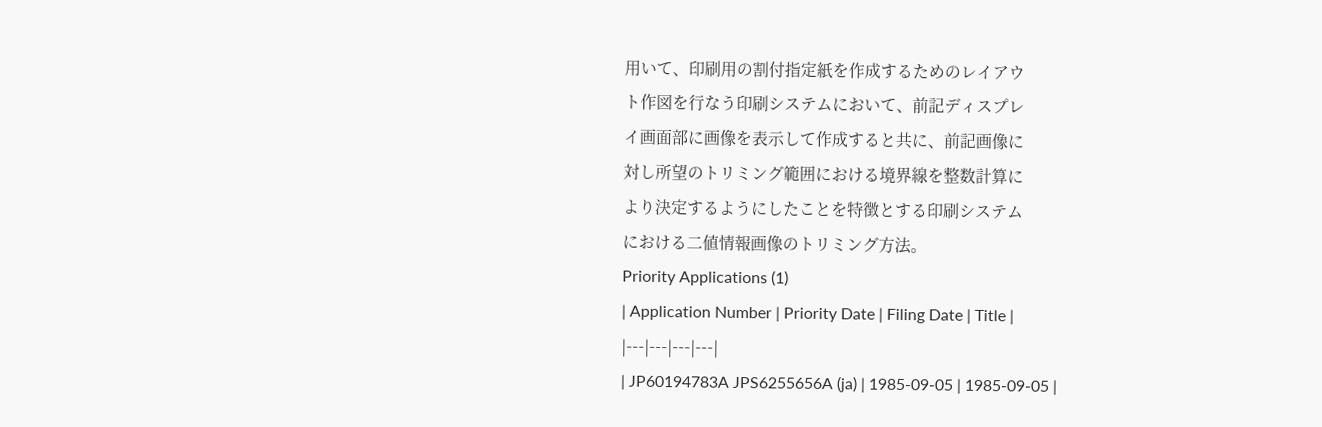用いて、印刷用の割付指定紙を作成するためのレイアウ
ト作図を行なう印刷システムにおいて、前記ディスプレ
イ画面部に画像を表示して作成すると共に、前記画像に
対し所望のトリミング範囲における境界線を整数計算に
より決定するようにしたことを特徴とする印刷システム
における二値情報画像のトリミング方法。
Priority Applications (1)
| Application Number | Priority Date | Filing Date | Title |
|---|---|---|---|
| JP60194783A JPS6255656A (ja) | 1985-09-05 | 1985-09-05 |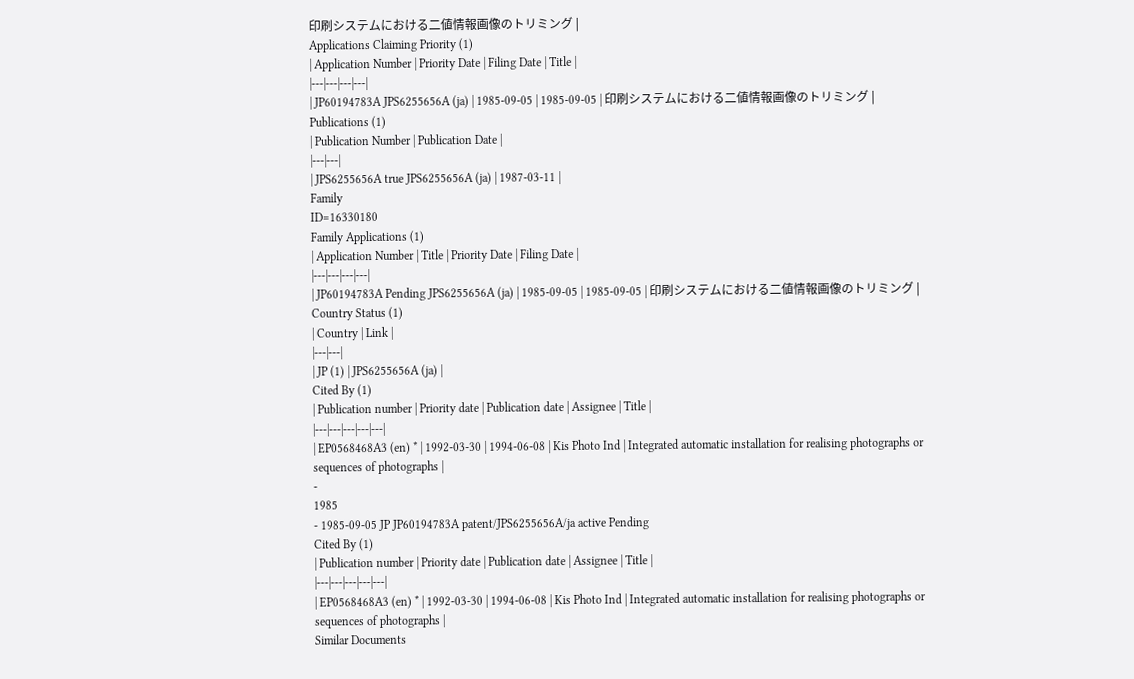印刷システムにおける二値情報画像のトリミング |
Applications Claiming Priority (1)
| Application Number | Priority Date | Filing Date | Title |
|---|---|---|---|
| JP60194783A JPS6255656A (ja) | 1985-09-05 | 1985-09-05 | 印刷システムにおける二値情報画像のトリミング |
Publications (1)
| Publication Number | Publication Date |
|---|---|
| JPS6255656A true JPS6255656A (ja) | 1987-03-11 |
Family
ID=16330180
Family Applications (1)
| Application Number | Title | Priority Date | Filing Date |
|---|---|---|---|
| JP60194783A Pending JPS6255656A (ja) | 1985-09-05 | 1985-09-05 | 印刷システムにおける二値情報画像のトリミング |
Country Status (1)
| Country | Link |
|---|---|
| JP (1) | JPS6255656A (ja) |
Cited By (1)
| Publication number | Priority date | Publication date | Assignee | Title |
|---|---|---|---|---|
| EP0568468A3 (en) * | 1992-03-30 | 1994-06-08 | Kis Photo Ind | Integrated automatic installation for realising photographs or sequences of photographs |
-
1985
- 1985-09-05 JP JP60194783A patent/JPS6255656A/ja active Pending
Cited By (1)
| Publication number | Priority date | Publication date | Assignee | Title |
|---|---|---|---|---|
| EP0568468A3 (en) * | 1992-03-30 | 1994-06-08 | Kis Photo Ind | Integrated automatic installation for realising photographs or sequences of photographs |
Similar Documents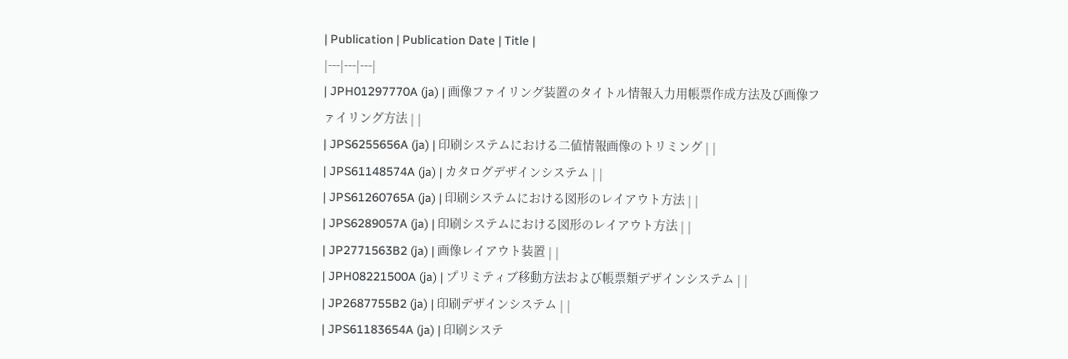| Publication | Publication Date | Title |
|---|---|---|
| JPH01297770A (ja) | 画像ファイリング装置のタイトル情報入力用帳票作成方法及び画像ファイリング方法 | |
| JPS6255656A (ja) | 印刷システムにおける二値情報画像のトリミング | |
| JPS61148574A (ja) | カタログデザインシステム | |
| JPS61260765A (ja) | 印刷システムにおける図形のレイアウト方法 | |
| JPS6289057A (ja) | 印刷システムにおける図形のレイアウト方法 | |
| JP2771563B2 (ja) | 画像レイアウト装置 | |
| JPH08221500A (ja) | プリミティブ移動方法および帳票類デザインシステム | |
| JP2687755B2 (ja) | 印刷デザインシステム | |
| JPS61183654A (ja) | 印刷システ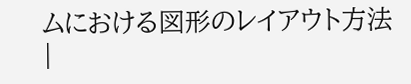ムにおける図形のレイアウト方法 |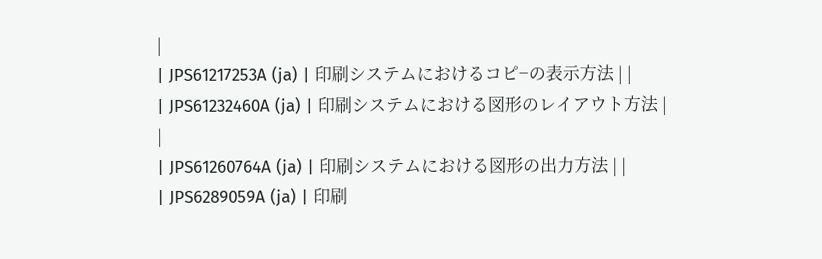|
| JPS61217253A (ja) | 印刷システムにおけるコピ−の表示方法 | |
| JPS61232460A (ja) | 印刷システムにおける図形のレイアウト方法 | |
| JPS61260764A (ja) | 印刷システムにおける図形の出力方法 | |
| JPS6289059A (ja) | 印刷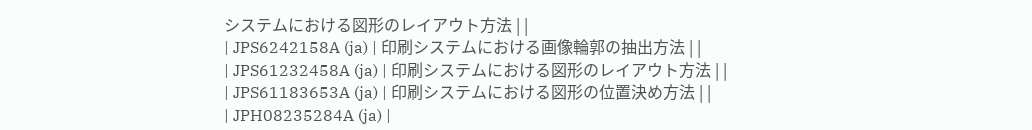システムにおける図形のレイアウト方法 | |
| JPS6242158A (ja) | 印刷システムにおける画像輪郭の抽出方法 | |
| JPS61232458A (ja) | 印刷システムにおける図形のレイアウト方法 | |
| JPS61183653A (ja) | 印刷システムにおける図形の位置決め方法 | |
| JPH08235284A (ja) |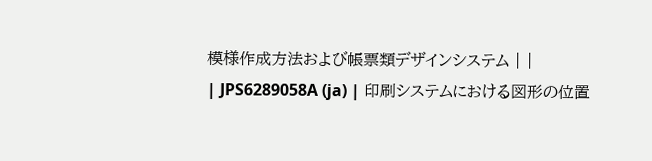模様作成方法および帳票類デザインシステム | |
| JPS6289058A (ja) | 印刷システムにおける図形の位置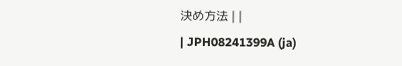決め方法 | |
| JPH08241399A (ja)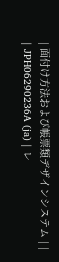| 面付け方法および帳票類デザインシステム | |
| JPH06290236A (ja) | レ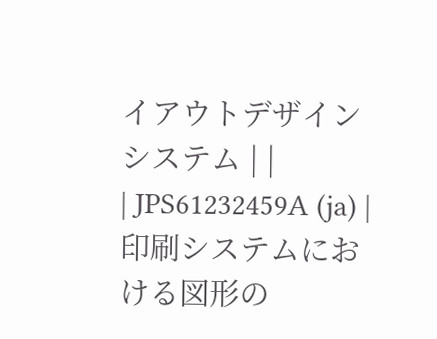イアウトデザインシステム | |
| JPS61232459A (ja) | 印刷システムにおける図形の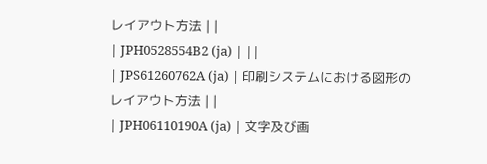レイアウト方法 | |
| JPH0528554B2 (ja) | ||
| JPS61260762A (ja) | 印刷システムにおける図形のレイアウト方法 | |
| JPH06110190A (ja) | 文字及び画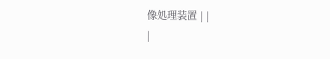像処理装置 | |
|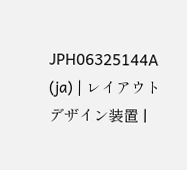JPH06325144A (ja) | レイアウトデザイン装置 |